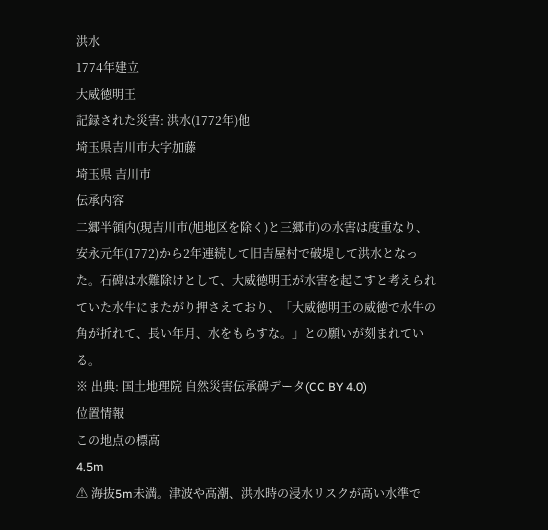洪水
1774年建立
大威徳明王
記録された災害: 洪水(1772年)他
埼玉県吉川市大字加藤
埼玉県 吉川市
伝承内容
二郷半領内(現吉川市(旭地区を除く)と三郷市)の水害は度重なり、安永元年(1772)から2年連続して旧吉屋村で破堤して洪水となった。石碑は水難除けとして、大威徳明王が水害を起こすと考えられていた水牛にまたがり押さえており、「大威徳明王の威徳で水牛の角が折れて、長い年月、水をもらすな。」との願いが刻まれている。
※ 出典: 国土地理院 自然災害伝承碑データ(CC BY 4.0)
位置情報
この地点の標高
4.5m
⚠ 海抜5m未満。津波や高潮、洪水時の浸水リスクが高い水準で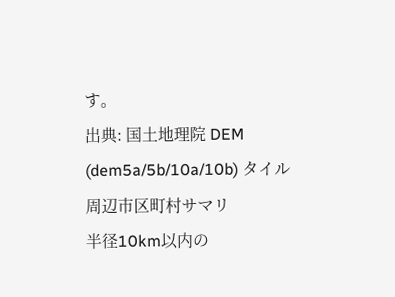す。
出典: 国土地理院 DEM (dem5a/5b/10a/10b) タイル
周辺市区町村サマリ
半径10km以内の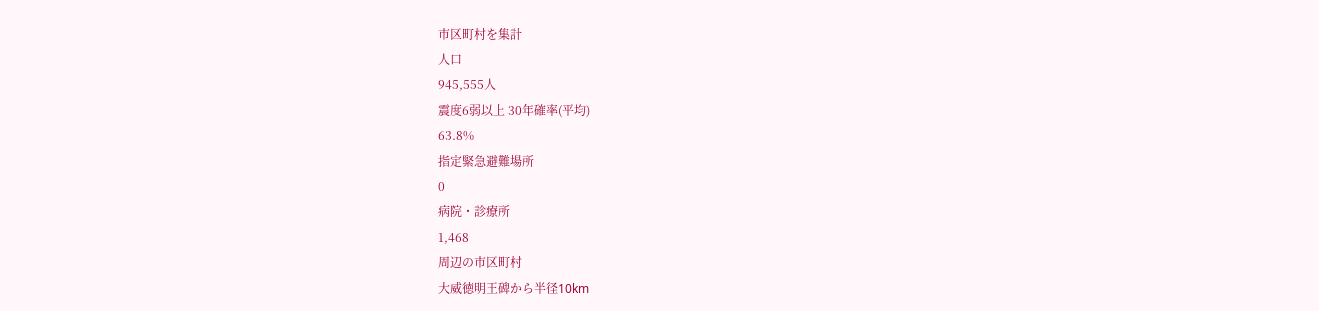市区町村を集計
人口
945,555人
震度6弱以上 30年確率(平均)
63.8%
指定緊急避難場所
0
病院・診療所
1,468
周辺の市区町村
大威徳明王碑から半径10km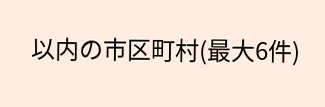以内の市区町村(最大6件)